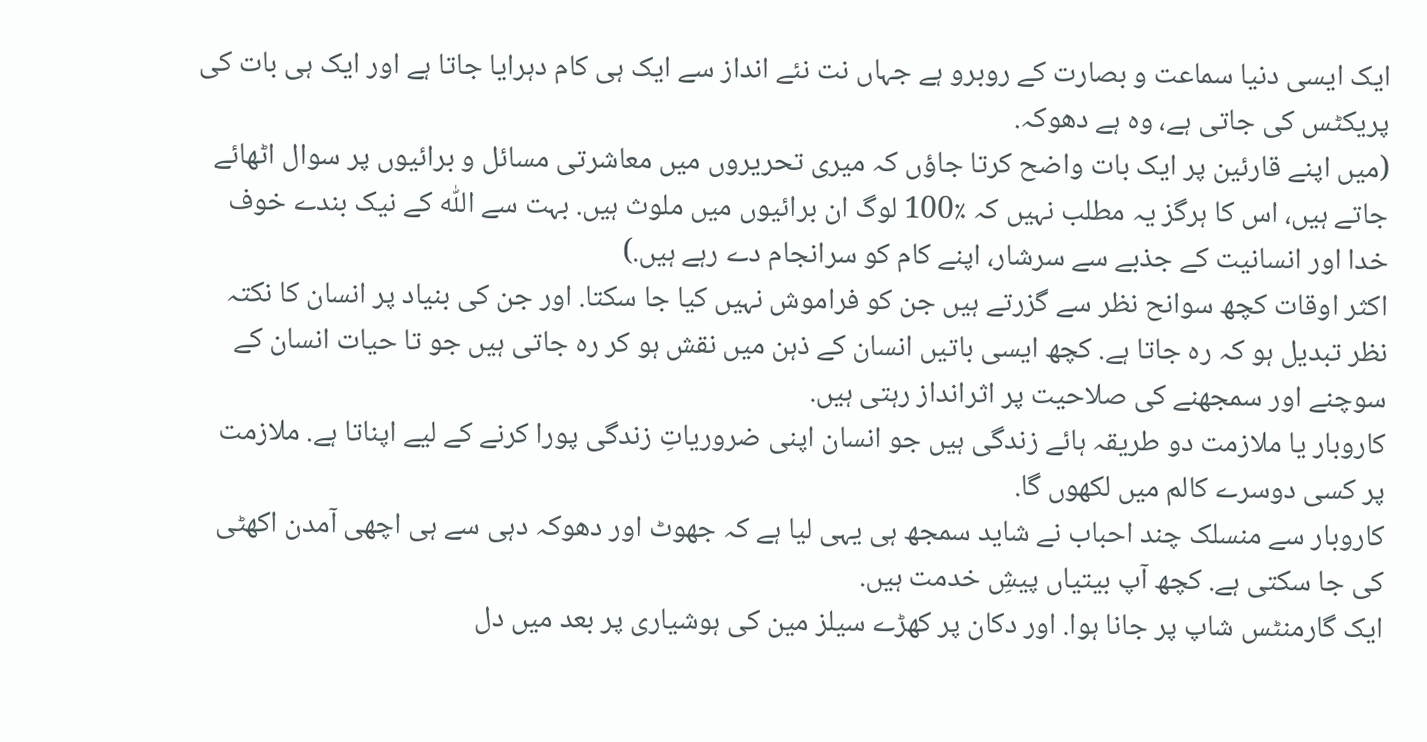ایک ایسی دنیا سماعت و بصارت کے روبرو ہے جہاں نت نئے انداز سے ایک ہی کام دہرایا جاتا ہے اور ایک ہی بات کی پریکٹس کی جاتی ہے، وہ ہے دھوکہ.
(میں اپنے قارئین پر ایک بات واضح کرتا جاؤں کہ میری تحریروں میں معاشرتی مسائل و برائیوں پر سوال اٹھائے جاتے ہیں، اس کا ہرگز یہ مطلب نہیں کہ ٪100 لوگ ان برائیوں میں ملوث ہیں. بہت سے اللّٰہ کے نیک بندے خوف خدا اور انسانیت کے جذبے سے سرشار، اپنے کام کو سرانجام دے رہے ہیں.)
اکثر اوقات کچھ سوانح نظر سے گزرتے ہیں جن کو فراموش نہیں کیا جا سکتا. اور جن کی بنیاد پر انسان کا نکتہ نظر تبدیل ہو کہ رہ جاتا ہے. کچھ ایسی باتیں انسان کے ذہن میں نقش ہو کر رہ جاتی ہیں جو تا حیات انسان کے سوچنے اور سمجھنے کی صلاحیت پر اثرانداز رہتی ہیں.
کاروبار یا ملازمت دو طریقہ ہائے زندگی ہیں جو انسان اپنی ضروریاتِ زندگی پورا کرنے کے لیے اپناتا ہے. ملازمت پر کسی دوسرے کالم میں لکھوں گا.
کاروبار سے منسلک چند احباب نے شاید سمجھ ہی یہی لیا ہے کہ جھوٹ اور دھوکہ دہی سے ہی اچھی آمدن اکھٹی کی جا سکتی ہے. کچھ آپ بیتیاں پیشِ خدمت ہیں.
ایک گارمنٹس شاپ پر جانا ہوا. اور دکان پر کھڑے سیلز مین کی ہوشیاری پر بعد میں دل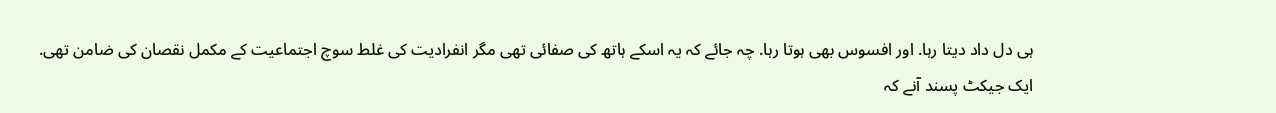ہی دل داد دیتا رہا. اور افسوس بھی ہوتا رہا. چہ جائے کہ یہ اسکے ہاتھ کی صفائی تھی مگر انفرادیت کی غلط سوچ اجتماعیت کے مکمل نقصان کی ضامن تھی.
ایک جیکٹ پسند آنے کہ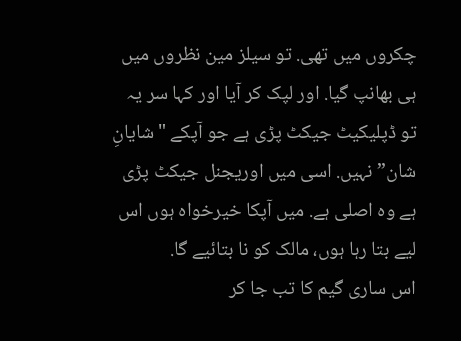چکروں میں تھی. تو سیلز مین نظروں میں ہی بھانپ گیا. اور لپک کر آیا اور کہا سر یہ تو ڈپلیکیٹ جیکٹ پڑی ہے جو آپکے "شایانِ شان” نہیں. اسی میں اوریجنل جیکٹ پڑی ہے وہ اصلی ہے. میں آپکا خیرخواہ ہوں اس لیے بتا رہا ہوں، مالک کو نا بتائیے گا.
اس ساری گیم کا تب جا کر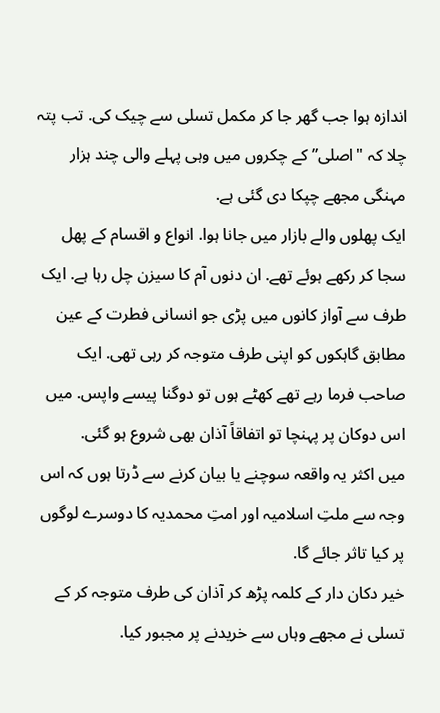اندازہ ہوا جب گھر جا کر مکمل تسلی سے چیک کی. تب پتہ چلا کہ "اصلی” کے چکروں میں وہی پہلے والی چند ہزار مہنگی مجھے چپکا دی گئی ہے.
ایک پھلوں والے بازار میں جانا ہوا. انواع و اقسام کے پھل سجا کر رکھے ہوئے تھے. ان دنوں آم کا سیزن چل رہا ہے. ایک طرف سے آواز کانوں میں پڑی جو انسانی فطرت کے عین مطابق گاہکوں کو اپنی طرف متوجہ کر رہی تھی. ایک صاحب فرما رہے تھے کھٹے ہوں تو دوگنا پیسے واپس. میں اس دوکان پر پہنچا تو اتفاقاً آذان بھی شروع ہو گئی.
میں اکثر یہ واقعہ سوچنے یا بیان کرنے سے ڈرتا ہوں کہ اس وجہ سے ملتِ اسلامیہ اور امتِ محمدیہ کا دوسرے لوگوں پر کیا تاثر جائے گا.
خیر دکان دار کے کلمہ پڑھ کر آذان کی طرف متوجہ کر کے تسلی نے مجھے وہاں سے خریدنے پر مجبور کیا.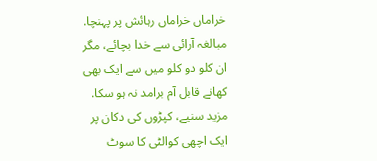خراماں خراماں رہائش پر پہنچا. مبالغہ آرائی سے خدا بچائے، مگر ان کلو دو کلو میں سے ایک بھی کھانے قابل آم برامد نہ ہو سکا.
مزید سنیے، کپڑوں کی دکان پر ایک اچھی کوالٹی کا سوٹ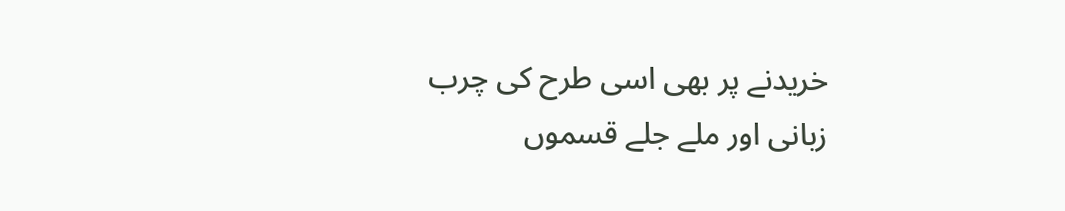خریدنے پر بھی اسی طرح کی چرب زبانی اور ملے جلے قسموں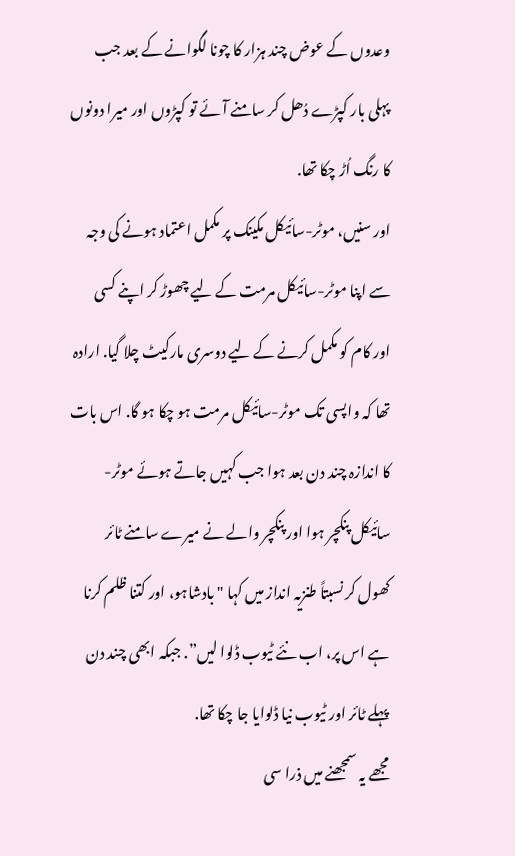وعدوں کے عوض چند ہزار کا چونا لگوانے کے بعد جب پہلی بار کپڑے دُھل کر سامنے آئے تو کپڑوں اور میرا دونوں کا رنگ اُڑ چکا تھا.
اور سنیں، موٹر-سائیکل مکینک پر مکمل اعتماد ہونے کی وجہ سے اپنا موٹر-سائیکل مرمت کے لیے چھوڑ کر اپنے کسی اور کام کو مکمل کرنے کے لیے دوسری مارکیٹ چلا گیا. ارادہ تھا کہ واپسی تک موٹر-سائیکل مرمت ہو چکا ہو گا. اس بات کا اندازہ چند دن بعد ہوا جب کہیں جاتے ہوئے موٹر-سائیکل پنکچر ہوا اور پنکچر والے نے میرے سامنے ٹائر کھول کر نسبتاً طنزیہ انداز میں کہا "بادشاہو، اور کتنا ظلم کرنا ہے اس پر، اب نئے ٹیوب ڈلوا لیں”. جبکہ ابھی چند دن پہلے ٹائر اور ٹیوب نیا ڈلوایا جا چکا تھا.
مجھے یہ سمجھنے میں ذرا سی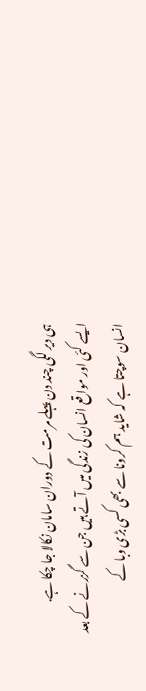ہی دیر لگی چند دن پہلے مرمت کے دوران سامان نکالا جا چکا ہے.
ایسے کئی اور مواقع انسان کی زندگی میں آتے ہیں جن سے گزرنے کے بعد انسان سوچتا ہے کہ شاید ہم کرونا سے بھی کسی بڑی وبا کے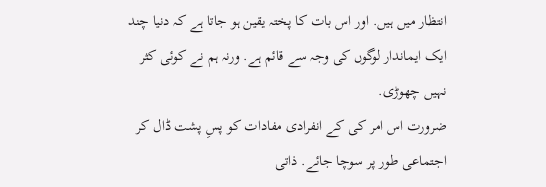انتظار میں ہیں. اور اس بات کا پختہ یقین ہو جاتا ہے کہ دنیا چند ایک ایماندار لوگوں کی وجہ سے قائم ہے. ورنہ ہم نے کوئی کثر نہیں چھوڑی.
ضرورت اس امر کی کے انفرادی مفادات کو پسِ پشت ڈال کر اجتماعی طور پر سوچا جائے. ذاتی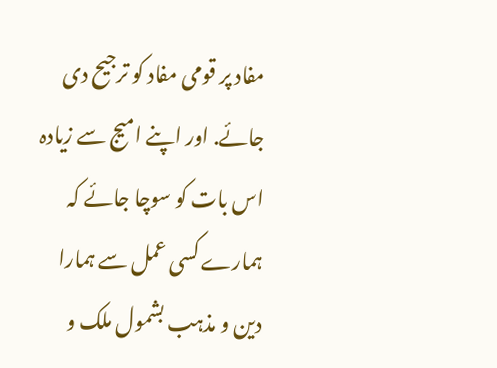مفاد پر قومی مفاد کو ترجیح دی جائے. اور اپنے امیج سے زیادہ اس بات کو سوچا جائے کہ ہمارے کسی عمل سے ہمارا دین و مذہب بشمول ملک و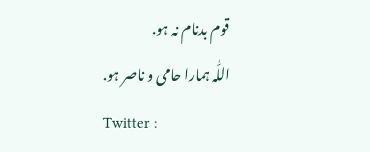قوم بدنام نہ ہو.
اللّٰہ ہمارا حامی و ناصر ہو.
Twitter :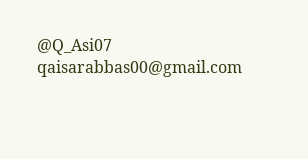@Q_Asi07
qaisarabbas00@gmail.com